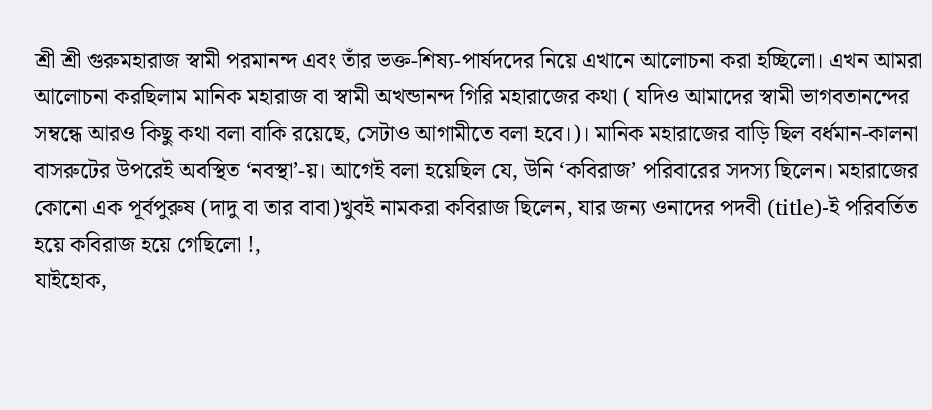শ্রী শ্রী গুরুমহারাজ স্বামী পরমানন্দ এবং তাঁর ভক্ত-শিষ্য-পার্ষদদের নিয়ে এখানে আলোচনা করা হচ্ছিলো। এখন আমরা আলোচনা করছিলাম মানিক মহারাজ বা স্বামী অখন্ডানন্দ গিরি মহারাজের কথা ( যদিও আমাদের স্বামী ভাগবতানন্দের সম্বন্ধে আরও কিছু কথা বলা বাকি রয়েছে, সেটাও আগামীতে বলা হবে।)। মানিক মহারাজের বাড়ি ছিল বর্ধমান-কালনা বাসরুটের উপরেই অবস্থিত ‘নবস্থা’-য়। আগেই বলা হয়েছিল যে, উনি ‘কবিরাজ’ পরিবারের সদস্য ছিলেন। মহারাজের কোনো এক পূর্বপুরুষ (দাদু বা তার বাবা)খুবই নামকরা কবিরাজ ছিলেন, যার জন্য ওনাদের পদবী (title)-ই পরিবর্তিত হয়ে কবিরাজ হয়ে গেছিলো !,
যাইহোক,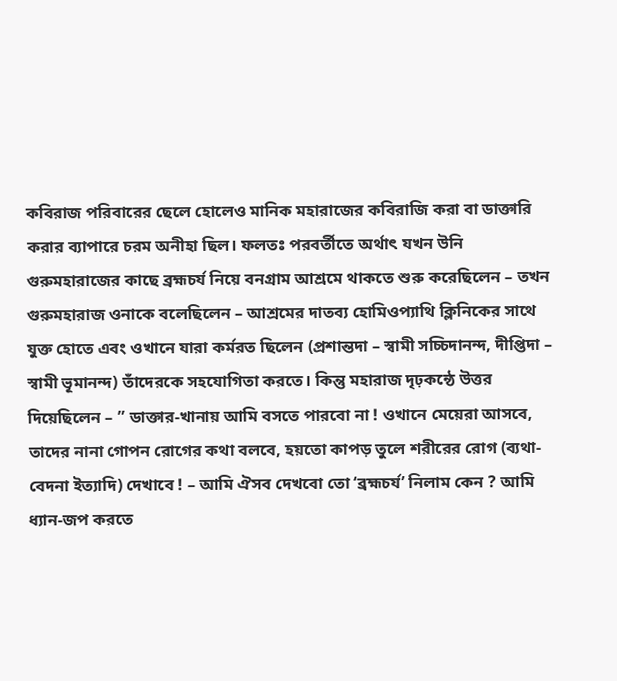কবিরাজ পরিবারের ছেলে হোলেও মানিক মহারাজের কবিরাজি করা বা ডাক্তারি করার ব্যাপারে চরম অনীহা ছিল। ফলতঃ পরবর্তীতে অর্থাৎ যখন উনি গুরুমহারাজের কাছে ব্রহ্মচর্য নিয়ে বনগ্রাম আশ্রমে থাকতে শুরু করেছিলেন – তখন গুরুমহারাজ ওনাকে বলেছিলেন – আশ্রমের দাতব্য হোমিওপ্যাথি ক্লিনিকের সাথে যুক্ত হোতে এবং ওখানে যারা কর্মরত ছিলেন (প্রশান্তদা – স্বামী সচ্চিদানন্দ, দীপ্তিদা – স্বামী ভূমানন্দ) তাঁদেরকে সহযোগিতা করতে। কিন্তু মহারাজ দৃঢ়কন্ঠে উত্তর দিয়েছিলেন – ” ডাক্তার-খানায় আমি বসতে পারবো না ! ওখানে মেয়েরা আসবে, তাদের নানা গোপন রোগের কথা বলবে, হয়তো কাপড় তুলে শরীরের রোগ (ব্যথা-বেদনা ইত্যাদি) দেখাবে ! – আমি ঐসব দেখবো তো ‘ব্রহ্মচর্য’ নিলাম কেন ? আমি ধ্যান-জপ করতে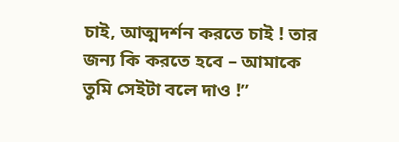চাই, আত্মদর্শন করতে চাই ! তার জন্য কি করতে হবে – আমাকে তুমি সেইটা বলে দাও !”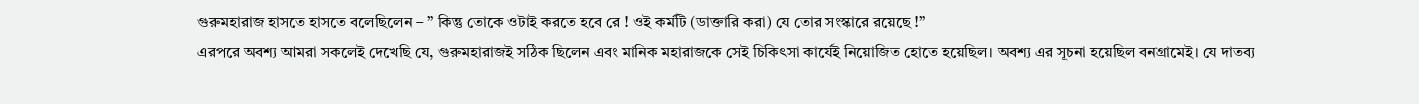গুরুমহারাজ হাসতে হাসতে বলেছিলেন – ” কিন্তু তোকে ওটাই করতে হবে রে ! ওই কর্মটি (ডাক্তারি করা) যে তোর সংস্কারে রয়েছে !”
এরপরে অবশ্য আমরা সকলেই দেখেছি যে, গুরুমহারাজই সঠিক ছিলেন এবং মানিক মহারাজকে সেই চিকিৎসা কার্যেই নিয়োজিত হোতে হয়েছিল। অবশ্য এর সূচনা হয়েছিল বনগ্রামেই। যে দাতব্য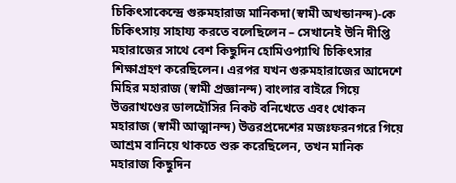চিকিৎসাকেন্দ্রে গুরুমহারাজ মানিকদা(স্বামী অখন্ডানন্দ)-কে চিকিৎসায় সাহায্য করতে বলেছিলেন – সেখানেই উনি দীপ্তি মহারাজের সাথে বেশ কিছুদিন হোমিওপ্যাথি চিকিৎসার শিক্ষাগ্রহণ করেছিলেন। এরপর যখন গুরুমহারাজের আদেশে মিহির মহারাজ (স্বামী প্রজ্ঞানন্দ) বাংলার বাইরে গিয়ে উত্তরাখণ্ডের ডালহৌসির নিকট বনিখেতে এবং খোকন মহারাজ (স্বামী আত্মানন্দ) উত্তরপ্রদেশের মজঃফরনগরে গিয়ে আশ্রম বানিয়ে থাকতে শুরু করেছিলেন, তখন মানিক মহারাজ কিছুদিন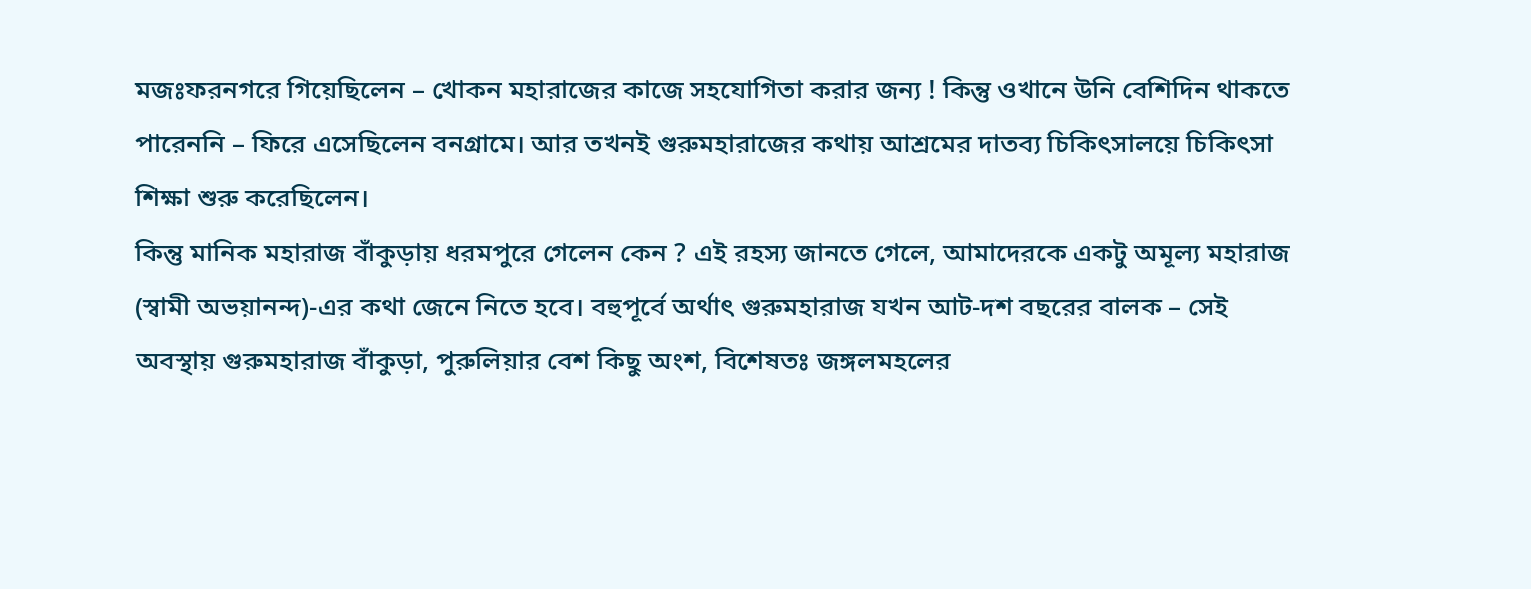মজঃফরনগরে গিয়েছিলেন – খোকন মহারাজের কাজে সহযোগিতা করার জন্য ! কিন্তু ওখানে উনি বেশিদিন থাকতে পারেননি – ফিরে এসেছিলেন বনগ্রামে। আর তখনই গুরুমহারাজের কথায় আশ্রমের দাতব্য চিকিৎসালয়ে চিকিৎসা শিক্ষা শুরু করেছিলেন।
কিন্তু মানিক মহারাজ বাঁকুড়ায় ধরমপুরে গেলেন কেন ? এই রহস্য জানতে গেলে, আমাদেরকে একটু অমূল্য মহারাজ (স্বামী অভয়ানন্দ)-এর কথা জেনে নিতে হবে। বহুপূর্বে অর্থাৎ গুরুমহারাজ যখন আট-দশ বছরের বালক – সেই অবস্থায় গুরুমহারাজ বাঁকুড়া, পুরুলিয়ার বেশ কিছু অংশ, বিশেষতঃ জঙ্গলমহলের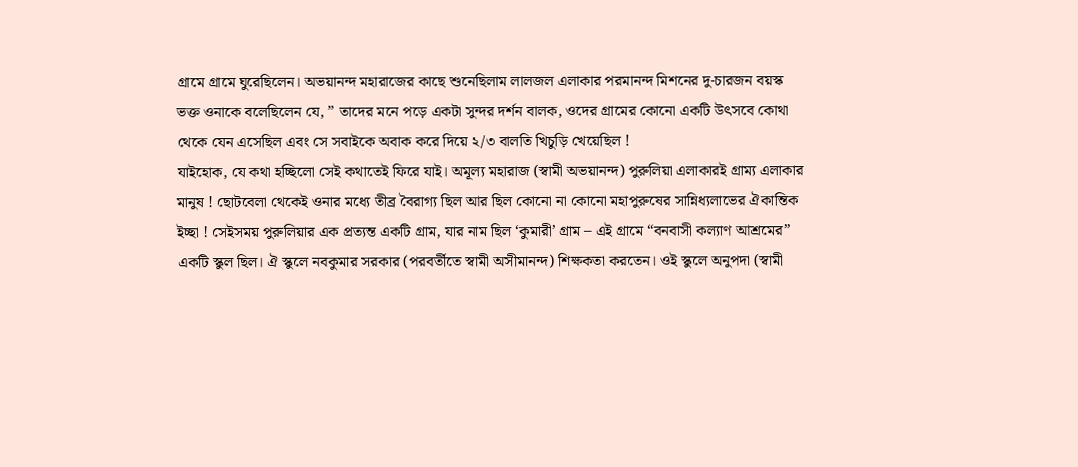গ্রামে গ্রামে ঘুরেছিলেন। অভয়ানন্দ মহারাজের কাছে শুনেছিলাম লালজল এলাকার পরমানন্দ মিশনের দু-চারজন বয়স্ক ভক্ত ওনাকে বলেছিলেন যে, ” তাদের মনে পড়ে একটা সুন্দর দর্শন বালক, ওদের গ্রামের কোনো একটি উৎসবে কোথা থেকে যেন এসেছিল এবং সে সবাইকে অবাক করে দিয়ে ২/৩ বালতি খিচুড়ি খেয়েছিল !
যাইহোক, যে কথা হচ্ছিলো সেই কথাতেই ফিরে যাই। অমূল্য মহারাজ (স্বামী অভয়ানন্দ) পুরুলিয়া এলাকারই গ্রাম্য এলাকার মানুষ ! ছোটবেলা থেকেই ওনার মধ্যে তীব্র বৈরাগ্য ছিল আর ছিল কোনো না কোনো মহাপুরুষের সান্নিধ্যলাভের ঐকান্তিক ইচ্ছা ! সেইসময় পুরুলিয়ার এক প্রত্যন্ত একটি গ্রাম, যার নাম ছিল ‘কুমারী’ গ্রাম – এই গ্রামে “বনবাসী কল্যাণ আশ্রমের” একটি স্কুল ছিল। ঐ স্কুলে নবকুমার সরকার (পরবর্তীতে স্বামী অসীমানন্দ) শিক্ষকতা করতেন। ওই স্কুলে অনুপদা (স্বামী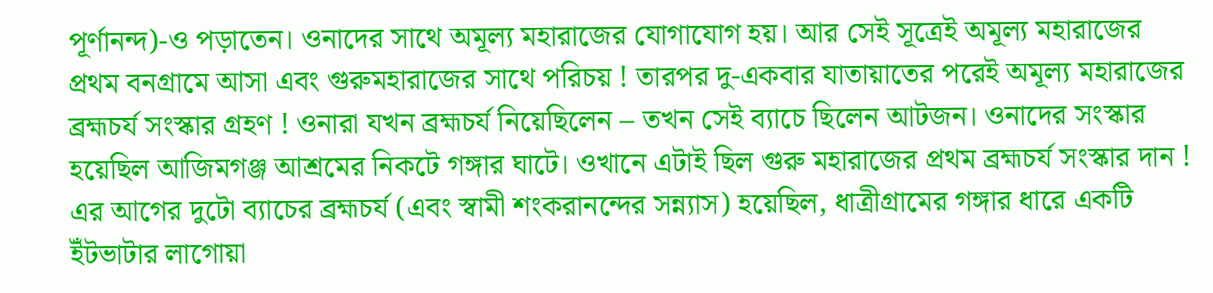পূর্ণানন্দ)-ও পড়াতেন। ওনাদের সাথে অমূল্য মহারাজের যোগাযোগ হয়। আর সেই সূত্রেই অমূল্য মহারাজের প্রথম বনগ্রামে আসা এবং গুরুমহারাজের সাথে পরিচয় ! তারপর দু-একবার যাতায়াতের পরেই অমূল্য মহারাজের ব্রহ্মচর্য সংস্কার গ্রহণ ! ওনারা যখন ব্রহ্মচর্য নিয়েছিলেন – তখন সেই ব্যাচে ছিলেন আটজন। ওনাদের সংস্কার হয়েছিল আজিমগঞ্জ আশ্রমের নিকটে গঙ্গার ঘাটে। ওখানে এটাই ছিল গুরু মহারাজের প্রথম ব্রহ্মচর্য সংস্কার দান ! এর আগের দুটো ব্যাচের ব্রহ্মচর্য (এবং স্বামী শংকরানন্দের সন্ন্যাস) হয়েছিল, ধাত্রীগ্রামের গঙ্গার ধারে একটি ইঁটভাটার লাগোয়া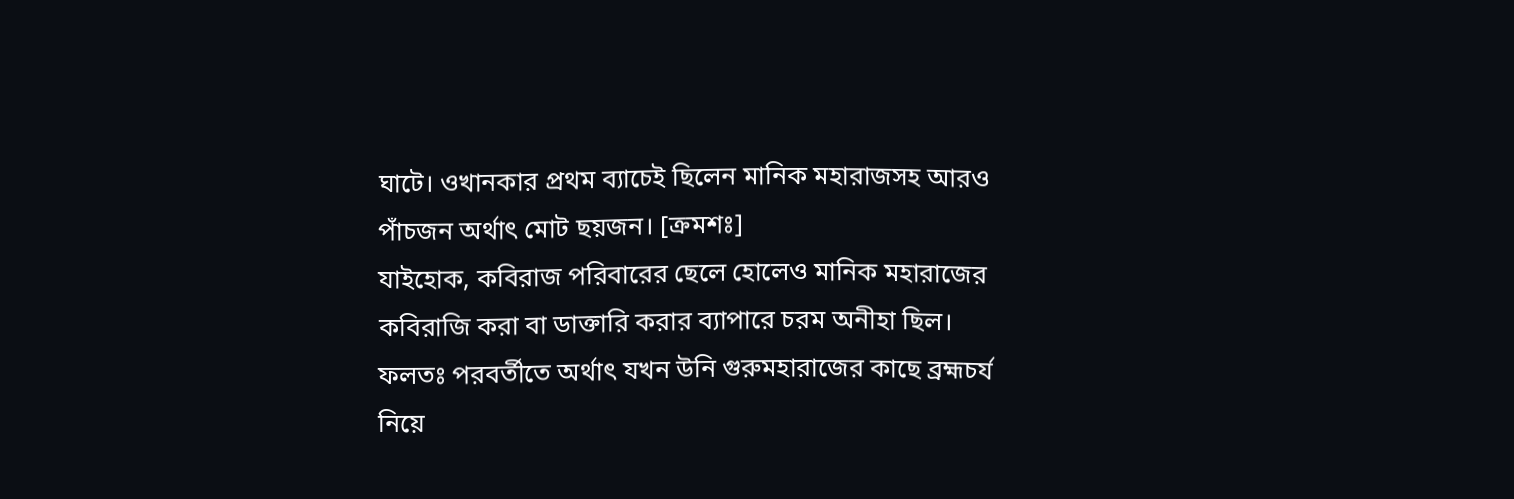ঘাটে। ওখানকার প্রথম ব্যাচেই ছিলেন মানিক মহারাজসহ আরও পাঁচজন অর্থাৎ মোট ছয়জন। [ক্রমশঃ]
যাইহোক, কবিরাজ পরিবারের ছেলে হোলেও মানিক মহারাজের কবিরাজি করা বা ডাক্তারি করার ব্যাপারে চরম অনীহা ছিল। ফলতঃ পরবর্তীতে অর্থাৎ যখন উনি গুরুমহারাজের কাছে ব্রহ্মচর্য নিয়ে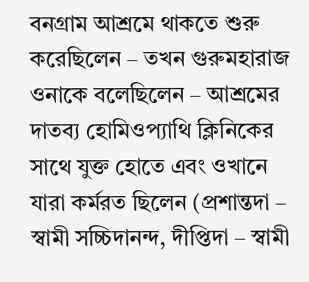বনগ্রাম আশ্রমে থাকতে শুরু করেছিলেন – তখন গুরুমহারাজ ওনাকে বলেছিলেন – আশ্রমের দাতব্য হোমিওপ্যাথি ক্লিনিকের সাথে যুক্ত হোতে এবং ওখানে যারা কর্মরত ছিলেন (প্রশান্তদা – স্বামী সচ্চিদানন্দ, দীপ্তিদা – স্বামী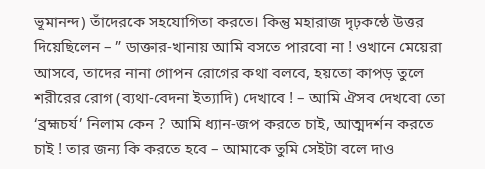ভূমানন্দ) তাঁদেরকে সহযোগিতা করতে। কিন্তু মহারাজ দৃঢ়কন্ঠে উত্তর দিয়েছিলেন – ” ডাক্তার-খানায় আমি বসতে পারবো না ! ওখানে মেয়েরা আসবে, তাদের নানা গোপন রোগের কথা বলবে, হয়তো কাপড় তুলে শরীরের রোগ (ব্যথা-বেদনা ইত্যাদি) দেখাবে ! – আমি ঐসব দেখবো তো ‘ব্রহ্মচর্য’ নিলাম কেন ? আমি ধ্যান-জপ করতে চাই, আত্মদর্শন করতে চাই ! তার জন্য কি করতে হবে – আমাকে তুমি সেইটা বলে দাও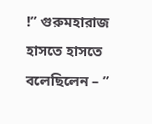!” গুরুমহারাজ হাসতে হাসতে বলেছিলেন – ”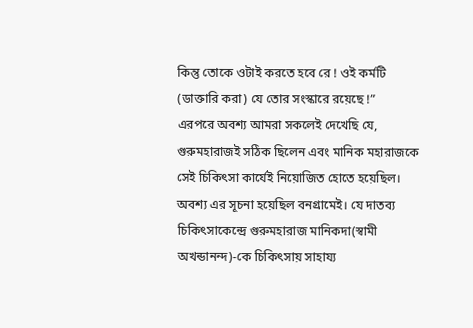কিন্তু তোকে ওটাই করতে হবে রে ! ওই কর্মটি (ডাক্তারি করা) যে তোর সংস্কারে রয়েছে !”
এরপরে অবশ্য আমরা সকলেই দেখেছি যে, গুরুমহারাজই সঠিক ছিলেন এবং মানিক মহারাজকে সেই চিকিৎসা কার্যেই নিয়োজিত হোতে হয়েছিল। অবশ্য এর সূচনা হয়েছিল বনগ্রামেই। যে দাতব্য চিকিৎসাকেন্দ্রে গুরুমহারাজ মানিকদা(স্বামী অখন্ডানন্দ)-কে চিকিৎসায় সাহায্য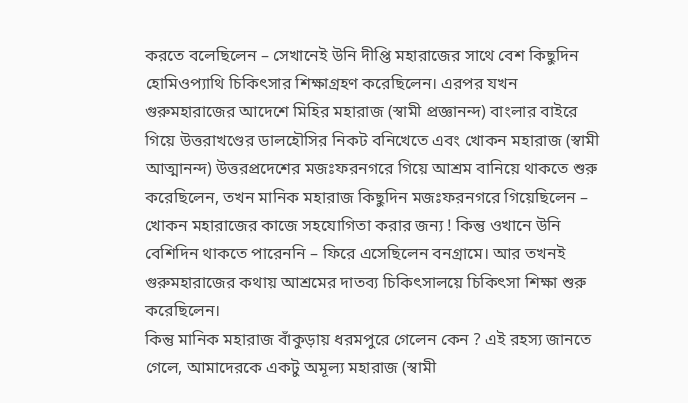করতে বলেছিলেন – সেখানেই উনি দীপ্তি মহারাজের সাথে বেশ কিছুদিন হোমিওপ্যাথি চিকিৎসার শিক্ষাগ্রহণ করেছিলেন। এরপর যখন গুরুমহারাজের আদেশে মিহির মহারাজ (স্বামী প্রজ্ঞানন্দ) বাংলার বাইরে গিয়ে উত্তরাখণ্ডের ডালহৌসির নিকট বনিখেতে এবং খোকন মহারাজ (স্বামী আত্মানন্দ) উত্তরপ্রদেশের মজঃফরনগরে গিয়ে আশ্রম বানিয়ে থাকতে শুরু করেছিলেন, তখন মানিক মহারাজ কিছুদিন মজঃফরনগরে গিয়েছিলেন – খোকন মহারাজের কাজে সহযোগিতা করার জন্য ! কিন্তু ওখানে উনি বেশিদিন থাকতে পারেননি – ফিরে এসেছিলেন বনগ্রামে। আর তখনই গুরুমহারাজের কথায় আশ্রমের দাতব্য চিকিৎসালয়ে চিকিৎসা শিক্ষা শুরু করেছিলেন।
কিন্তু মানিক মহারাজ বাঁকুড়ায় ধরমপুরে গেলেন কেন ? এই রহস্য জানতে গেলে, আমাদেরকে একটু অমূল্য মহারাজ (স্বামী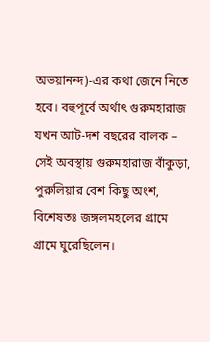অভয়ানন্দ)-এর কথা জেনে নিতে হবে। বহুপূর্বে অর্থাৎ গুরুমহারাজ যখন আট-দশ বছরের বালক – সেই অবস্থায় গুরুমহারাজ বাঁকুড়া, পুরুলিয়ার বেশ কিছু অংশ, বিশেষতঃ জঙ্গলমহলের গ্রামে গ্রামে ঘুরেছিলেন।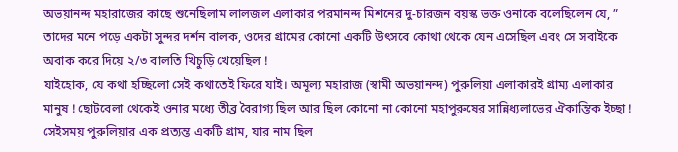অভয়ানন্দ মহারাজের কাছে শুনেছিলাম লালজল এলাকার পরমানন্দ মিশনের দু-চারজন বয়স্ক ভক্ত ওনাকে বলেছিলেন যে, ” তাদের মনে পড়ে একটা সুন্দর দর্শন বালক, ওদের গ্রামের কোনো একটি উৎসবে কোথা থেকে যেন এসেছিল এবং সে সবাইকে অবাক করে দিয়ে ২/৩ বালতি খিচুড়ি খেয়েছিল !
যাইহোক, যে কথা হচ্ছিলো সেই কথাতেই ফিরে যাই। অমূল্য মহারাজ (স্বামী অভয়ানন্দ) পুরুলিয়া এলাকারই গ্রাম্য এলাকার মানুষ ! ছোটবেলা থেকেই ওনার মধ্যে তীব্র বৈরাগ্য ছিল আর ছিল কোনো না কোনো মহাপুরুষের সান্নিধ্যলাভের ঐকান্তিক ইচ্ছা ! সেইসময় পুরুলিয়ার এক প্রত্যন্ত একটি গ্রাম, যার নাম ছিল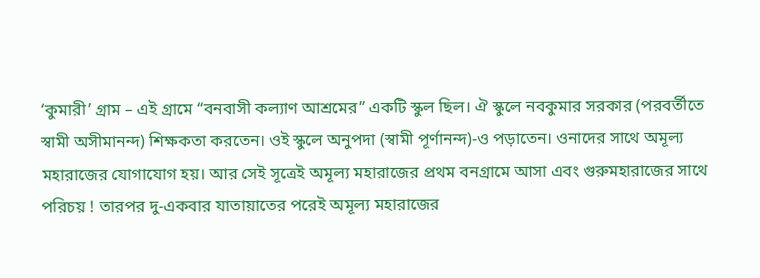‘কুমারী’ গ্রাম – এই গ্রামে “বনবাসী কল্যাণ আশ্রমের” একটি স্কুল ছিল। ঐ স্কুলে নবকুমার সরকার (পরবর্তীতে স্বামী অসীমানন্দ) শিক্ষকতা করতেন। ওই স্কুলে অনুপদা (স্বামী পূর্ণানন্দ)-ও পড়াতেন। ওনাদের সাথে অমূল্য মহারাজের যোগাযোগ হয়। আর সেই সূত্রেই অমূল্য মহারাজের প্রথম বনগ্রামে আসা এবং গুরুমহারাজের সাথে পরিচয় ! তারপর দু-একবার যাতায়াতের পরেই অমূল্য মহারাজের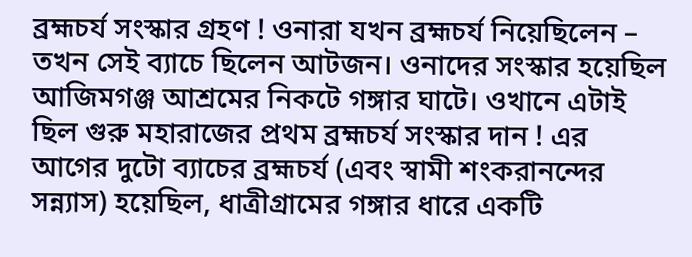ব্রহ্মচর্য সংস্কার গ্রহণ ! ওনারা যখন ব্রহ্মচর্য নিয়েছিলেন – তখন সেই ব্যাচে ছিলেন আটজন। ওনাদের সংস্কার হয়েছিল আজিমগঞ্জ আশ্রমের নিকটে গঙ্গার ঘাটে। ওখানে এটাই ছিল গুরু মহারাজের প্রথম ব্রহ্মচর্য সংস্কার দান ! এর আগের দুটো ব্যাচের ব্রহ্মচর্য (এবং স্বামী শংকরানন্দের সন্ন্যাস) হয়েছিল, ধাত্রীগ্রামের গঙ্গার ধারে একটি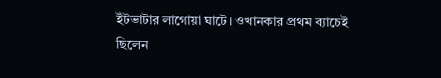ইঁটভাটার লাগোয়া ঘাটে। ওখানকার প্রথম ব্যাচেই ছিলেন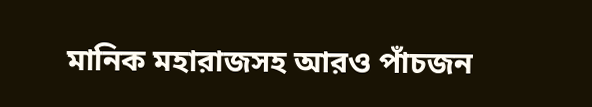মানিক মহারাজসহ আরও পাঁচজন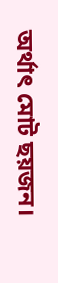অর্থাৎ মোট ছয়জন।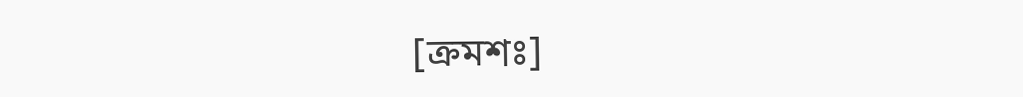[ক্রমশঃ]